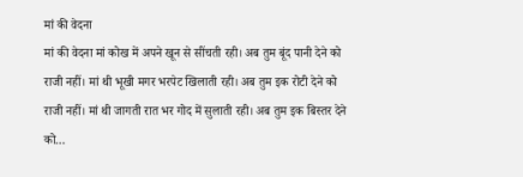मां की वेदना
मां की वेदना मां कोख में अपने खून से सींचती रही। अब तुम बूंद पानी देने को राजी नहीं। मां थी भूखी मगर भरपेट खिलाती रही। अब तुम इक रोटी देने को राजी नहीं। मां थी जागती रात भर गोद में सुलाती रही। अब तुम इक बिस्तर देने को…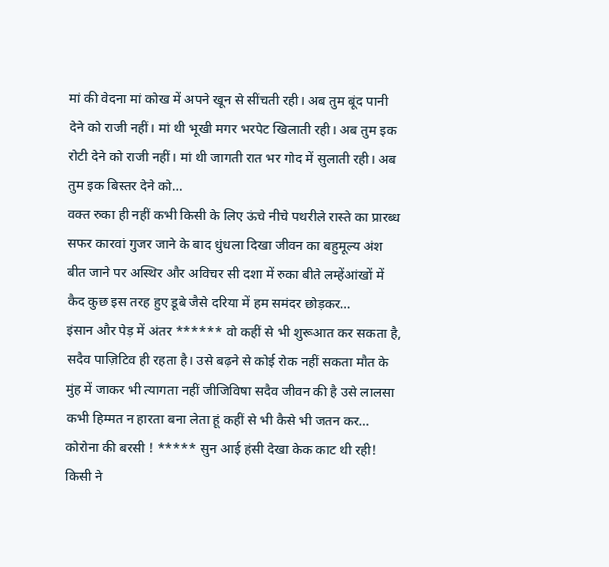मां की वेदना मां कोख में अपने खून से सींचती रही। अब तुम बूंद पानी देने को राजी नहीं। मां थी भूखी मगर भरपेट खिलाती रही। अब तुम इक रोटी देने को राजी नहीं। मां थी जागती रात भर गोद में सुलाती रही। अब तुम इक बिस्तर देने को…
वक्त रुका ही नहीं कभी किसी के लिए ऊंचे नीचे पथरीले रास्ते का प्रारब्ध सफर कारवां गुजर जाने के बाद धुंधला दिखा जीवन का बहुमूल्य अंश बीत जाने पर अस्थिर और अविचर सी दशा में रुका बीते लम्हेंआंखों में कैद कुछ इस तरह हुए डूबे जैसे दरिया में हम समंदर छोड़कर…
इंसान और पेड़ में अंतर ****** वो कहीं से भी शुरूआत कर सकता है, सदैव पाज़िटिव ही रहता है। उसे बढ़ने से कोई रोक नहीं सकता मौत के मुंह में जाकर भी त्यागता नहीं जीजिविषा सदैव जीवन की है उसे लालसा कभी हिम्मत न हारता बना लेता हूं कहीं से भी कैसे भी जतन कर…
कोरोना की बरसी ! ***** सुन आई हंसी देखा केक काट थी रही! किसी ने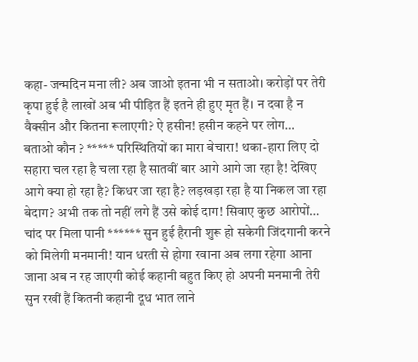कहा- जन्मदिन मना ली? अब जाओ इतना भी न सताओ। करोड़ों पर तेरी कृपा हुई है लाखों अब भी पीड़ित हैं इतने ही हुए मृत हैं। न दवा है न वैक्सीन और कितना रूलाएगी? ऐ हसीन! हसीन कहने पर लोग…
बताओ कौन ? ***** परिस्थितियों का मारा बेचारा! थका-हारा लिए दो सहारा चल रहा है चला रहा है सातवीं बार आगे आगे जा रहा है! देखिए आगे क्या हो रहा है? किधर जा रहा है? लड़खड़ा रहा है या निकल जा रहा बेदाग? अभी तक तो नहीं लगे हैं उसे कोई दाग! सिवाए कुछ आरोपों…
चांद पर मिला पानी ****** सुन हुई हैरानी शुरू हो सकेगी जिंदगानी करने को मिलेगी मनमानी! यान धरती से होगा रवाना अब लगा रहेगा आना जाना अब न रह जाएगी कोई कहानी बहुत किए हो अपनी मनमानी तेरी सुन रखीं हैं कितनी कहानी दूध भात लाने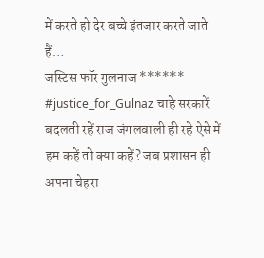में करते हो देर बच्चे इंतजार करते जाते हैं…
जस्टिस फॉर गुलनाज ****** #justice_for_Gulnaz चाहे सरकारें बदलती रहें राज जंगलवाली ही रहे ऐसे में हम कहें तो क्या कहें? जब प्रशासन ही अपना चेहरा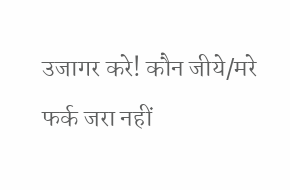उजागर करे! कौन जीये/मरे फर्क जरा नहीं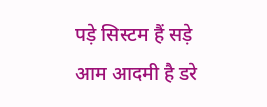पड़े सिस्टम हैं सड़े आम आदमी है डरे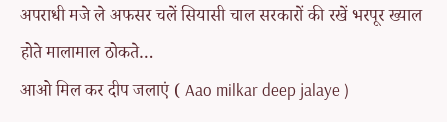अपराधी मजे ले अफसर चलें सियासी चाल सरकारों की रखें भरपूर ख्याल होते मालामाल ठोकते…
आओ मिल कर दीप जलाएं ( Aao milkar deep jalaye )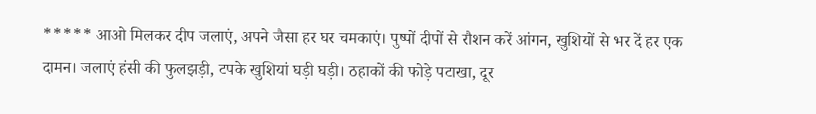***** आओ मिलकर दीप जलाएं, अपने जैसा हर घर चमकाएं। पुष्पों दीपों से रौशन करें आंगन, खुशियों से भर दें हर एक दामन। जलाएं हंसी की फुलझड़ी, टपके खुशियां घड़ी घड़ी। ठहाकों की फोड़े पटाखा, दूर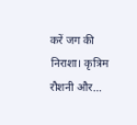करें जग की निराशा। कृत्रिम रौशनी और…